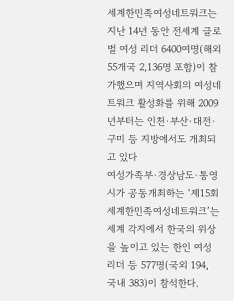세계한민족여성네트워크는 지난 14년 동안 전세계 글로벌 여성 리더 6400여명(해외 55개국 2,136명 포함)이 참가했으며 지역사회의 여성네트워크 활성화를 위해 2009년부터는 인천·부산·대전·구미 등 지방에서도 개최되고 있다
여성가족부·경상남도·통영시가 공동개최하는 ‘제15회 세계한민족여성네트워크’는 세계 각지에서 한국의 위상을 높이고 있는 한인 여성 리더 등 577명(국외 194, 국내 383)이 참석한다.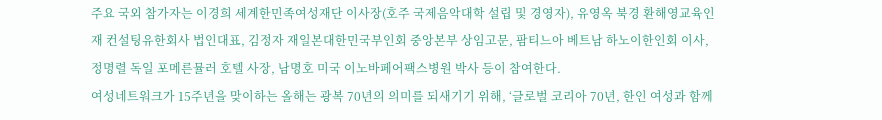주요 국외 참가자는 이경희 세계한민족여성재단 이사장(호주 국제음악대학 설립 및 경영자), 유영옥 북경 환해영교육인재 컨설팅유한회사 법인대표, 김정자 재일본대한민국부인회 중앙본부 상임고문, 팜티느아 베트남 하노이한인회 이사, 정명렬 독일 포메른뮬러 호텔 사장, 남명호 미국 이노바페어팩스병원 박사 등이 참여한다.
여성네트워크가 15주년을 맞이하는 올해는 광복 70년의 의미를 되새기기 위해, ‘글로벌 코리아 70년, 한인 여성과 함께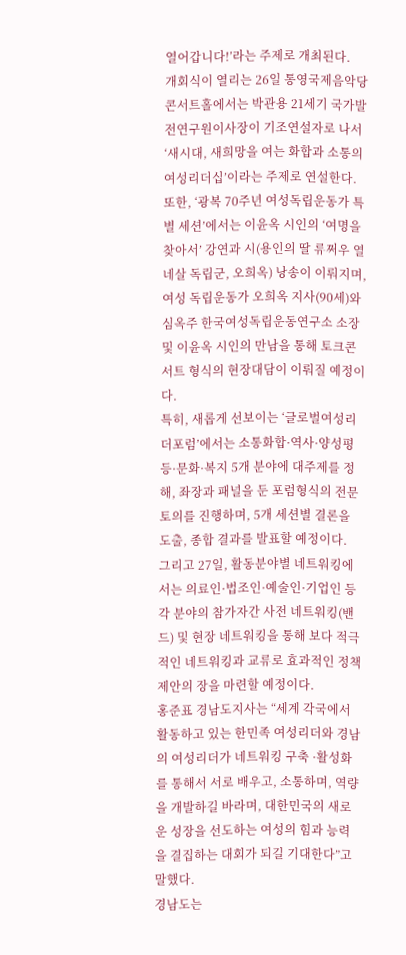열어갑니다!’라는 주제로 개최된다.
개회식이 열리는 26일 통영국제음악당 콘서트홀에서는 박관용 21세기 국가발전연구원이사장이 기조연설자로 나서 ‘새시대, 새희망을 여는 화합과 소통의 여성리더십’이라는 주제로 연설한다.
또한, ‘광복 70주년 여성독립운동가 특별 세션’에서는 이윤옥 시인의 ‘여명을 찾아서’ 강연과 시(용인의 딸 류쩌우 열네살 독립군, 오희옥) 낭송이 이뤄지며, 여성 독립운동가 오희옥 지사(90세)와 심옥주 한국여성독립운동연구소 소장 및 이윤옥 시인의 만남을 통해 토크콘서트 형식의 현장대담이 이뤄질 예정이다.
특히, 새롭게 선보이는 ‘글로벌여성리더포럼’에서는 소통화합·역사·양성평등·문화·복지 5개 분야에 대주제를 정해, 좌장과 패널을 둔 포럼형식의 전문토의를 진행하며, 5개 세션별 결론을 도출, 종합 결과를 발표할 예정이다.
그리고 27일, 활동분야별 네트워킹에서는 의료인·법조인·예술인·기업인 등 각 분야의 참가자간 사전 네트워킹(밴드) 및 현장 네트워킹을 통해 보다 적극적인 네트워킹과 교류로 효과적인 정책 제안의 장을 마련할 예정이다.
홍준표 경남도지사는 “세계 각국에서 활동하고 있는 한민족 여성리더와 경남의 여성리더가 네트워킹 구축 ·활성화를 통해서 서로 배우고, 소통하며, 역량을 개발하길 바라며, 대한민국의 새로운 성장을 선도하는 여성의 힘과 능력을 결집하는 대회가 되길 기대한다”고 말했다.
경남도는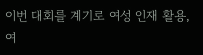이번 대회를 계기로 여성 인재 활용, 여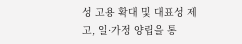성 고용 확대 및 대표성 제고, 일·가정 양립을 통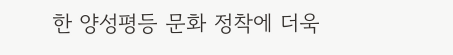한 양성평등 문화 정착에 더욱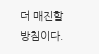더 매진할 방침이다.